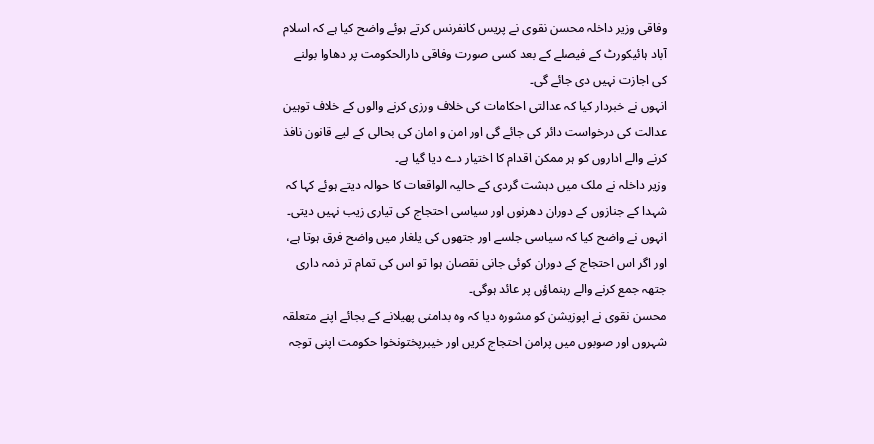وفاقی وزیر داخلہ محسن نقوی نے پریس کانفرنس کرتے ہوئے واضح کیا ہے کہ اسلام آباد ہائیکورٹ کے فیصلے کے بعد کسی صورت وفاقی دارالحکومت پر دھاوا بولنے کی اجازت نہیں دی جائے گی۔
انہوں نے خبردار کیا کہ عدالتی احکامات کی خلاف ورزی کرنے والوں کے خلاف توہین عدالت کی درخواست دائر کی جائے گی اور امن و امان کی بحالی کے لیے قانون نافذ کرنے والے اداروں کو ہر ممکن اقدام کا اختیار دے دیا گیا ہے۔
وزیر داخلہ نے ملک میں دہشت گردی کے حالیہ الواقعات کا حوالہ دیتے ہوئے کہا کہ شہدا کے جنازوں کے دوران دھرنوں اور سیاسی احتجاج کی تیاری زیب نہیں دیتی۔
انہوں نے واضح کیا کہ سیاسی جلسے اور جتھوں کی یلغار میں واضح فرق ہوتا ہے، اور اگر اس احتجاج کے دوران کوئی جانی نقصان ہوا تو اس کی تمام تر ذمہ داری جتھہ جمع کرنے والے رہنماؤں پر عائد ہوگی۔
محسن نقوی نے اپوزیشن کو مشورہ دیا کہ وہ بدامنی پھیلانے کے بجائے اپنے متعلقہ شہروں اور صوبوں میں پرامن احتجاج کریں اور خیبرپختونخوا حکومت اپنی توجہ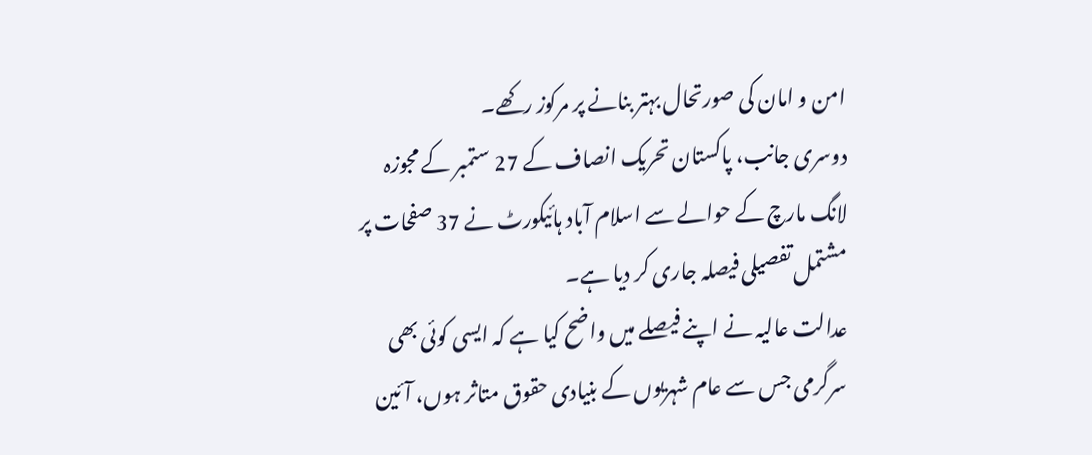امن و امان کی صورتحال بہتر بنانے پر مرکوز رکھے۔
دوسری جانب، پاکستان تحریک انصاف کے 27 ستمبر کے مجوزہ لانگ مارچ کے حوالے سے اسلام آباد ہائیکورٹ نے 37 صفحات پر مشتمل تفصیلی فیصلہ جاری کر دیا ہے۔
عدالت عالیہ نے اپنے فیصلے میں واضح کیا ہے کہ ایسی کوئی بھی سرگرمی جس سے عام شہریوں کے بنیادی حقوق متاثر ہوں، آئین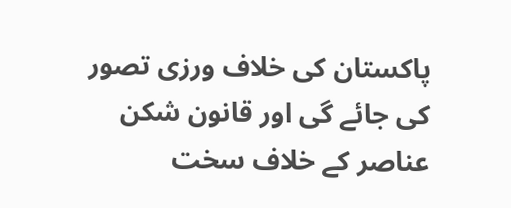پاکستان کی خلاف ورزی تصور کی جائے گی اور قانون شکن عناصر کے خلاف سخت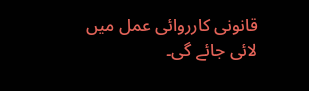قانونی کارروائی عمل میں لائی جائے گی۔